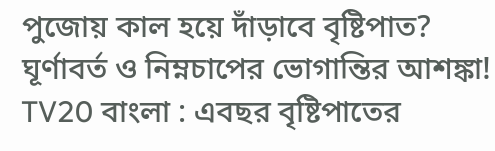পুজোয় কাল হয়ে দাঁড়াবে বৃষ্টিপাত? ঘূর্ণাবর্ত ও নিম্নচাপের ভোগান্তির আশঙ্কা!
TV20 বাংলা : এবছর বৃষ্টিপাতের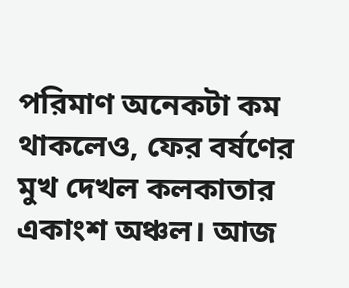পরিমাণ অনেকটা কম থাকলেও, ফের বর্ষণের মুখ দেখল কলকাতার একাংশ অঞ্চল। আজ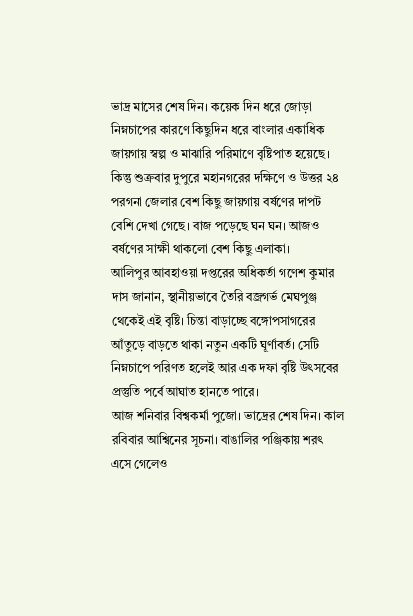ভাদ্র মাসের শেষ দিন। কয়েক দিন ধরে জোড়া নিম্নচাপের কারণে কিছুদিন ধরে বাংলার একাধিক জায়গায় স্বল্প ও মাঝারি পরিমাণে বৃষ্টিপাত হয়েছে। কিন্তু শুক্রবার দুপুরে মহানগরের দক্ষিণে ও উত্তর ২৪ পরগনা জেলার বেশ কিছু জায়গায় বর্ষণের দাপট বেশি দেখা গেছে। বাজ পড়েছে ঘন ঘন। আজও বর্ষণের সাক্ষী থাকলো বেশ কিছু এলাকা।
আলিপুর আবহাওয়া দপ্তরের অধিকর্তা গণেশ কুমার দাস জানান, স্থানীয়ভাবে তৈরি বজ্রগর্ভ মেঘপুঞ্জ থেকেই এই বৃষ্টি। চিন্তা বাড়াচ্ছে বঙ্গোপসাগরের আঁতুড়ে বাড়তে থাকা নতুন একটি ঘূর্ণাবর্ত। সেটি নিম্নচাপে পরিণত হলেই আর এক দফা বৃষ্টি উৎসবের প্রস্তুতি পর্বে আঘাত হানতে পারে।
আজ শনিবার বিশ্বকর্মা পুজো। ভাদ্রের শেষ দিন। কাল রবিবার আশ্বিনের সূচনা। বাঙালির পঞ্জিকায় শরৎ এসে গেলেও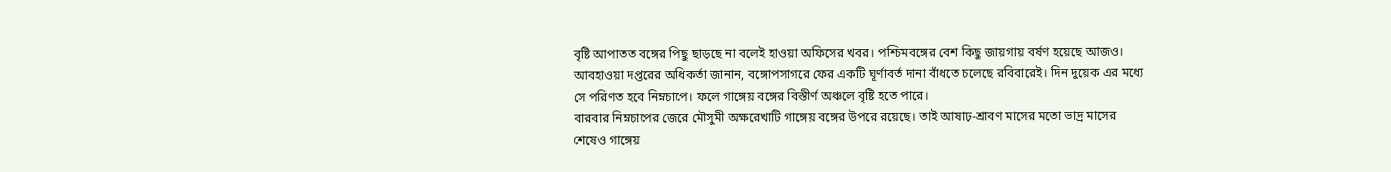বৃষ্টি আপাতত বঙ্গের পিছু ছাড়ছে না বলেই হাওয়া অফিসের খবর। পশ্চিমবঙ্গের বেশ কিছু জায়গায় বর্ষণ হয়েছে আজও। আবহাওয়া দপ্তরের অধিকর্তা জানান, বঙ্গোপসাগরে ফের একটি ঘূর্ণাবর্ত দানা বাঁধতে চলেছে রবিবারেই। দিন দুয়েক এর মধ্যে সে পরিণত হবে নিম্নচাপে। ফলে গাঙ্গেয় বঙ্গের বিস্তীর্ণ অঞ্চলে বৃষ্টি হতে পারে।
বারবার নিম্নচাপের জেরে মৌসুমী অক্ষরেখাটি গাঙ্গেয় বঙ্গের উপরে রয়েছে। তাই আষাঢ়-শ্রাবণ মাসের মতো ভাদ্র মাসের শেষেও গাঙ্গেয়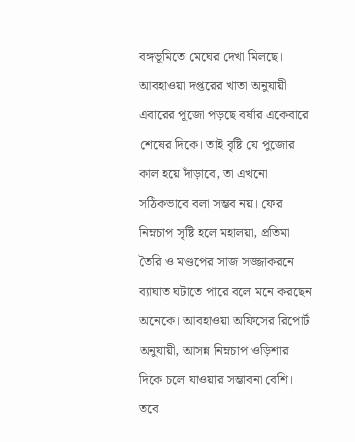বঙ্গভূমিতে মেঘের দেখা মিলছে।
আবহাওয়া দপ্তরের খাতা অনুযায়ী এবারের পূজো পড়ছে বর্ষার একেবারে শেষের দিকে। তাই বৃষ্টি যে পুজোর কাল হয়ে দাঁড়াবে, তা এখনো সঠিকভাবে বলা সম্ভব নয়। ফের নিম্নচাপ সৃষ্টি হলে মহালয়া, প্রতিমা তৈরি ও মণ্ডপের সাজ সজ্জাকরনে ব্যাঘাত ঘটাতে পারে বলে মনে করছেন অনেকে। আবহাওয়া অফিসের রিপোর্ট অনুযায়ী, আসন্ন নিম্নচাপ ওড়িশার দিকে চলে যাওয়ার সম্ভাবনা বেশি। তবে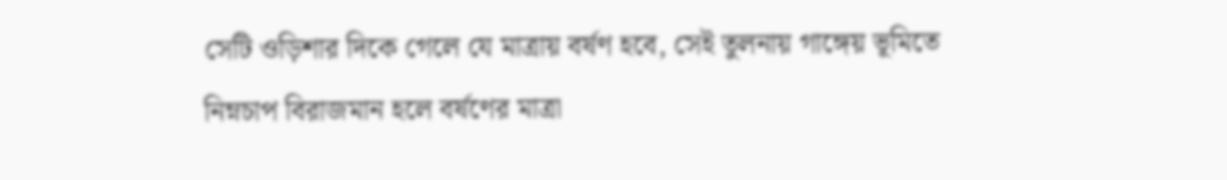সেটি ওড়িশার দিকে গেলে যে মাত্রায় বর্ষণ হবে, সেই তুলনায় গাঙ্গেয় ভূমিতে নিম্নচাপ বিরাজমান হলে বর্ষণের মাত্রা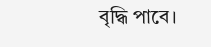বৃদ্ধি পাবে।